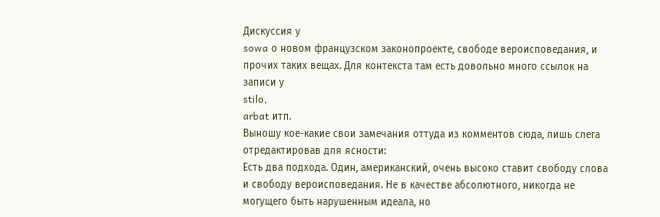Дискуссия у
sowa о новом французском законопроекте, свободе вероисповедания, и прочих таких вещах. Для контекста там есть довольно много ссылок на записи у
stilo,
arbat итп.
Выношу кое-какие свои замечания оттуда из комментов сюда, лишь слега отредактировав для ясности:
Есть два подхода. Один, американский, очень высоко ставит свободу слова и свободу вероисповедания. Не в качестве абсолютного, никогда не могущего быть нарушенным идеала, но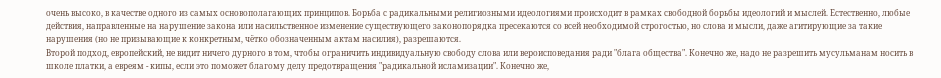очень высоко, в качестве одного из самых основополагающих принципов. Борьба с радикальными религиозными идеологиями происходит в рамках свободной борьбы идеологий и мыслей. Естественно, любые действия, направленные на нарушение закона или насильственное изменение существующего законопорядка пресекаются со всей необходимой строгостью, но слова и мысли, даже агитирующие за такие нарушения (но не призывающие к конкретным, чётко обозначенным актам насилия), разрешаются.
Второй подход, европейский, не видит ничего дурного в том, чтобы ограничить индивидуальную свободу слова или вероисповедания ради "блага общества". Конечно же, надо не разрешить мусульманам носить в школе платки, а евреям - кипы, если это поможет благому делу предотвращения "радикальной исламизации". Конечно же,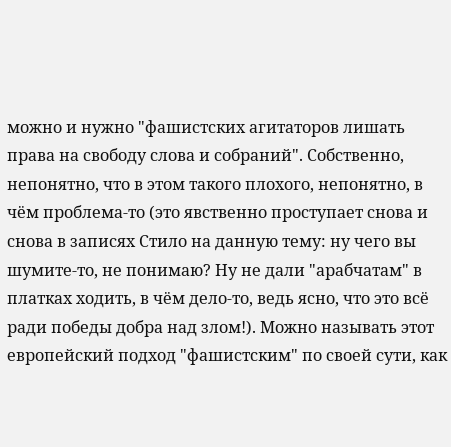можно и нужно "фашистских агитаторов лишать права на свободу слова и собраний". Собственно, непонятно, что в этом такого плохого, непонятно, в чём проблема-то (это явственно проступает снова и снова в записях Стило на данную тему: ну чего вы шумите-то, не понимаю? Ну не дали "арабчатам" в платках ходить, в чём дело-то, ведь ясно, что это всё ради победы добра над злом!). Можно называть этот европейский подход "фашистским" по своей сути, как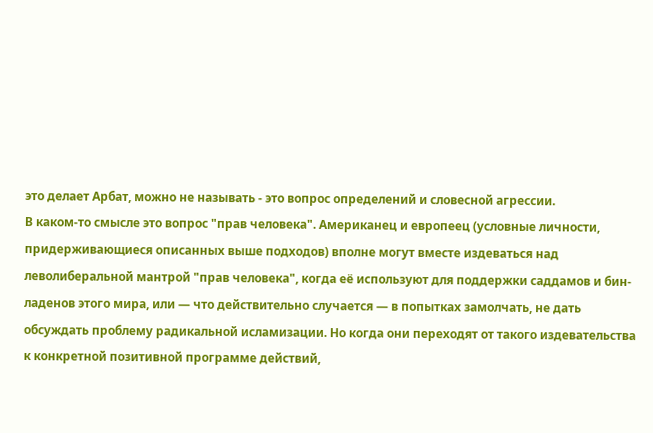это делает Арбат, можно не называть - это вопрос определений и словесной агрессии.
В каком-то смысле это вопрос "прав человека". Американец и европеец (условные личности, придерживающиеся описанных выше подходов) вполне могут вместе издеваться над леволиберальной мантрой "прав человека", когда её используют для поддержки саддамов и бин-ладенов этого мира, или — что действительно случается — в попытках замолчать, не дать обсуждать проблему радикальной исламизации. Но когда они переходят от такого издевательства к конкретной позитивной программе действий,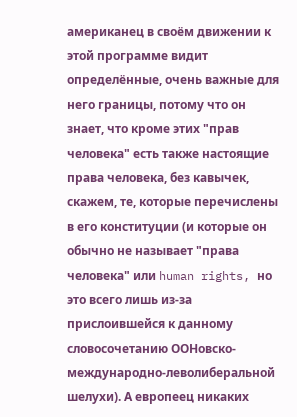американец в своём движении к этой программе видит определённые, очень важные для него границы, потому что он знает, что кроме этих "прав человека" есть также настоящие права человека, без кавычек, скажем, те, которые перечислены в его конституции (и которые он обычно не называет "права человека" или human rights, но это всего лишь из-за прислоившейся к данному словосочетанию ООНовско-международно-леволиберальной шелухи). А европеец никаких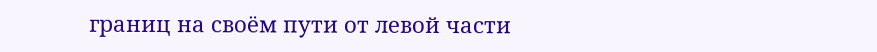границ на своём пути от левой части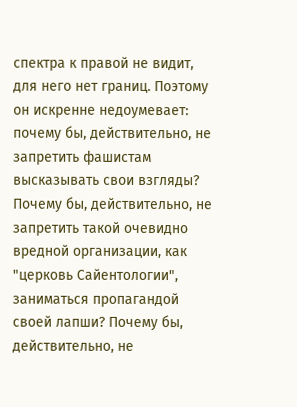спектра к правой не видит, для него нет границ. Поэтому он искренне недоумевает: почему бы, действительно, не запретить фашистам высказывать свои взгляды? Почему бы, действительно, не запретить такой очевидно вредной организации, как "церковь Сайентологии", заниматься пропагандой своей лапши? Почему бы, действительно, не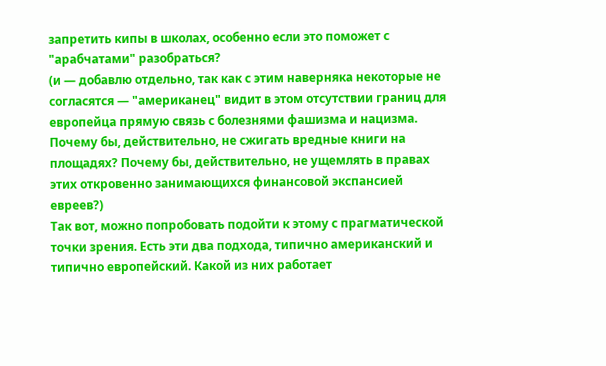запретить кипы в школах, особенно если это поможет с "арабчатами" разобраться?
(и — добавлю отдельно, так как с этим наверняка некоторые не согласятся — "американец" видит в этом отсутствии границ для европейца прямую связь с болезнями фашизма и нацизма. Почему бы, действительно, не сжигать вредные книги на площадях? Почему бы, действительно, не ущемлять в правах этих откровенно занимающихся финансовой экспансией евреев?)
Так вот, можно попробовать подойти к этому с прагматической точки зрения. Есть эти два подхода, типично американский и типично европейский. Какой из них работает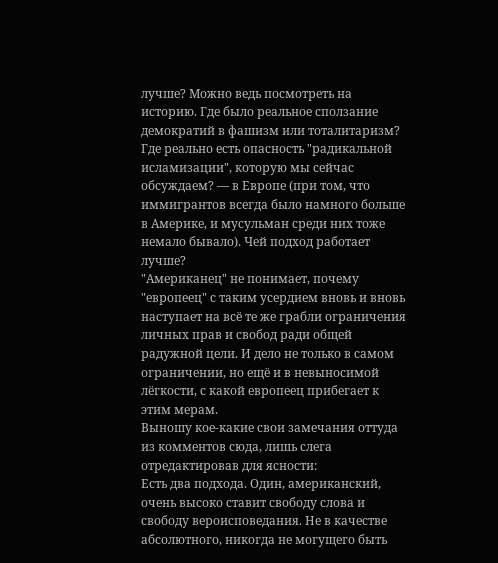лучше? Можно ведь посмотреть на историю. Где было реальное сползание демократий в фашизм или тоталитаризм? Где реально есть опасность "радикальной исламизации", которую мы сейчас обсуждаем? — в Европе (при том, что иммигрантов всегда было намного больше в Америке, и мусульман среди них тоже немало бывало). Чей подход работает лучше?
"Американец" не понимает, почему "европеец" с таким усердием вновь и вновь наступает на всё те же грабли ограничения личных прав и свобод ради общей радужной цели. И дело не только в самом ограничении, но ещё и в невыносимой лёгкости, с какой европеец прибегает к этим мерам.
Выношу кое-какие свои замечания оттуда из комментов сюда, лишь слега отредактировав для ясности:
Есть два подхода. Один, американский, очень высоко ставит свободу слова и свободу вероисповедания. Не в качестве абсолютного, никогда не могущего быть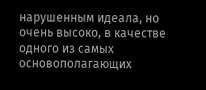нарушенным идеала, но очень высоко, в качестве одного из самых основополагающих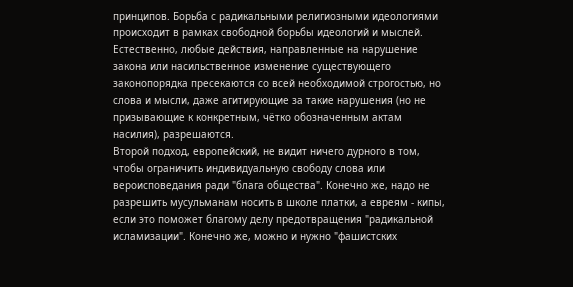принципов. Борьба с радикальными религиозными идеологиями происходит в рамках свободной борьбы идеологий и мыслей. Естественно, любые действия, направленные на нарушение закона или насильственное изменение существующего законопорядка пресекаются со всей необходимой строгостью, но слова и мысли, даже агитирующие за такие нарушения (но не призывающие к конкретным, чётко обозначенным актам насилия), разрешаются.
Второй подход, европейский, не видит ничего дурного в том, чтобы ограничить индивидуальную свободу слова или вероисповедания ради "блага общества". Конечно же, надо не разрешить мусульманам носить в школе платки, а евреям - кипы, если это поможет благому делу предотвращения "радикальной исламизации". Конечно же, можно и нужно "фашистских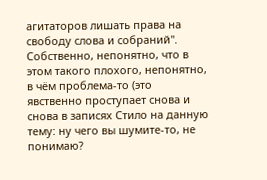агитаторов лишать права на свободу слова и собраний". Собственно, непонятно, что в этом такого плохого, непонятно, в чём проблема-то (это явственно проступает снова и снова в записях Стило на данную тему: ну чего вы шумите-то, не понимаю?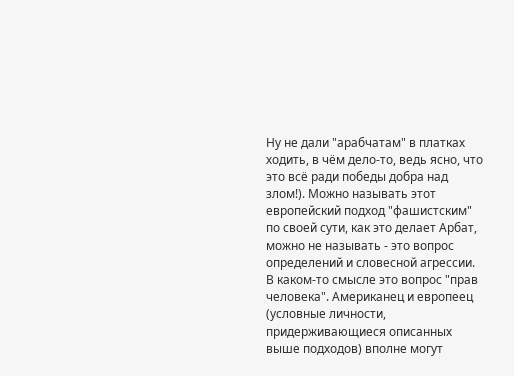Ну не дали "арабчатам" в платках ходить, в чём дело-то, ведь ясно, что это всё ради победы добра над злом!). Можно называть этот европейский подход "фашистским" по своей сути, как это делает Арбат, можно не называть - это вопрос определений и словесной агрессии.
В каком-то смысле это вопрос "прав человека". Американец и европеец (условные личности, придерживающиеся описанных выше подходов) вполне могут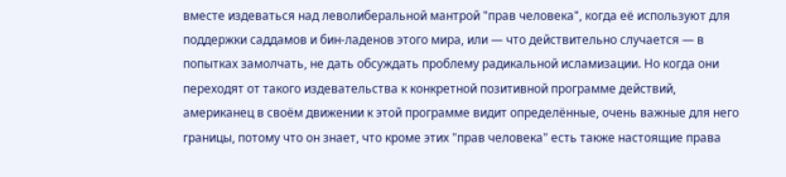вместе издеваться над леволиберальной мантрой "прав человека", когда её используют для поддержки саддамов и бин-ладенов этого мира, или — что действительно случается — в попытках замолчать, не дать обсуждать проблему радикальной исламизации. Но когда они переходят от такого издевательства к конкретной позитивной программе действий, американец в своём движении к этой программе видит определённые, очень важные для него границы, потому что он знает, что кроме этих "прав человека" есть также настоящие права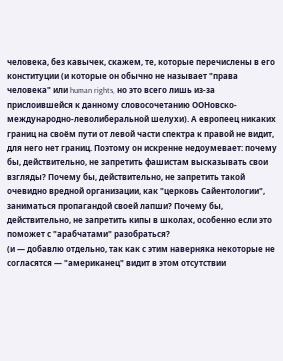человека, без кавычек, скажем, те, которые перечислены в его конституции (и которые он обычно не называет "права человека" или human rights, но это всего лишь из-за прислоившейся к данному словосочетанию ООНовско-международно-леволиберальной шелухи). А европеец никаких границ на своём пути от левой части спектра к правой не видит, для него нет границ. Поэтому он искренне недоумевает: почему бы, действительно, не запретить фашистам высказывать свои взгляды? Почему бы, действительно, не запретить такой очевидно вредной организации, как "церковь Сайентологии", заниматься пропагандой своей лапши? Почему бы, действительно, не запретить кипы в школах, особенно если это поможет с "арабчатами" разобраться?
(и — добавлю отдельно, так как с этим наверняка некоторые не согласятся — "американец" видит в этом отсутствии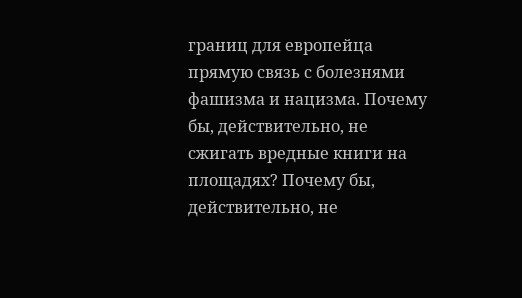границ для европейца прямую связь с болезнями фашизма и нацизма. Почему бы, действительно, не сжигать вредные книги на площадях? Почему бы, действительно, не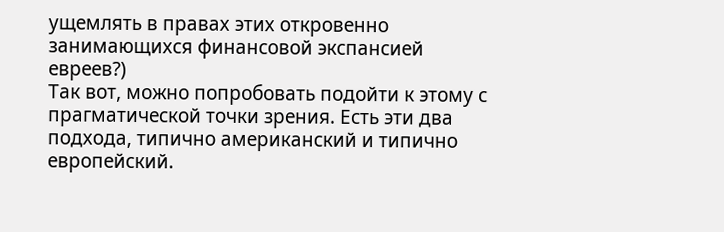ущемлять в правах этих откровенно занимающихся финансовой экспансией евреев?)
Так вот, можно попробовать подойти к этому с прагматической точки зрения. Есть эти два подхода, типично американский и типично европейский.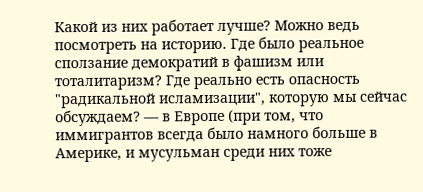Какой из них работает лучше? Можно ведь посмотреть на историю. Где было реальное сползание демократий в фашизм или тоталитаризм? Где реально есть опасность "радикальной исламизации", которую мы сейчас обсуждаем? — в Европе (при том, что иммигрантов всегда было намного больше в Америке, и мусульман среди них тоже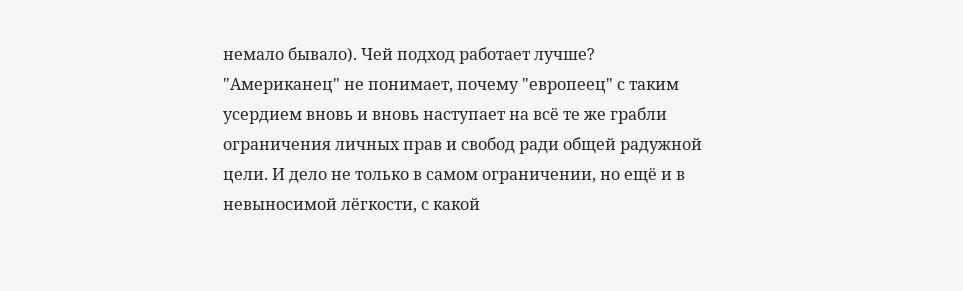немало бывало). Чей подход работает лучше?
"Американец" не понимает, почему "европеец" с таким усердием вновь и вновь наступает на всё те же грабли ограничения личных прав и свобод ради общей радужной цели. И дело не только в самом ограничении, но ещё и в невыносимой лёгкости, с какой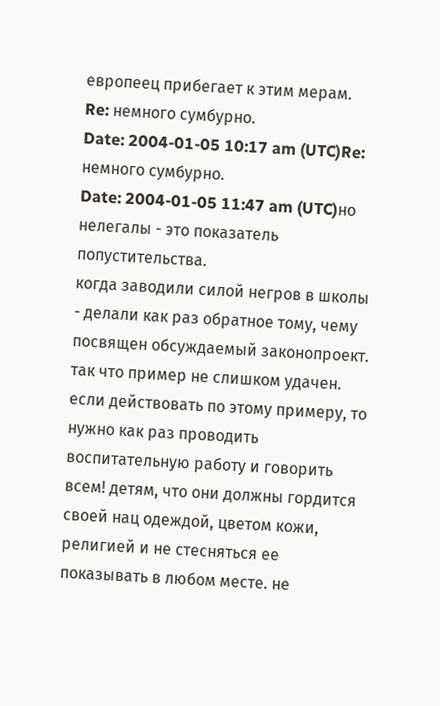европеец прибегает к этим мерам.
Re: немного сумбурно.
Date: 2004-01-05 10:17 am (UTC)Re: немного сумбурно.
Date: 2004-01-05 11:47 am (UTC)но нелегалы - это показатель попустительства.
когда заводили силой негров в школы - делали как раз обратное тому, чему посвящен обсуждаемый законопроект.
так что пример не слишком удачен.
если действовать по этому примеру, то нужно как раз проводить воспитательную работу и говорить всем! детям, что они должны гордится своей нац одеждой, цветом кожи, религией и не стесняться ее показывать в любом месте. не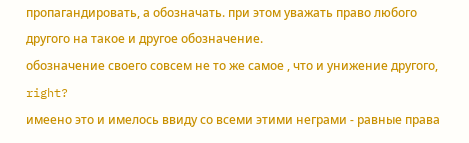пропагандировать, а обозначать. при этом уважать право любого другого на такое и другое обозначение.
обозначение своего совсем не то же самое , что и унижение другого, right?
имеено это и имелось ввиду со всеми этими неграми - равные права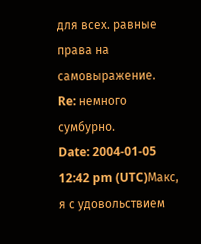для всех. равные права на самовыражение.
Re: немного сумбурно.
Date: 2004-01-05 12:42 pm (UTC)Макс, я с удовольствием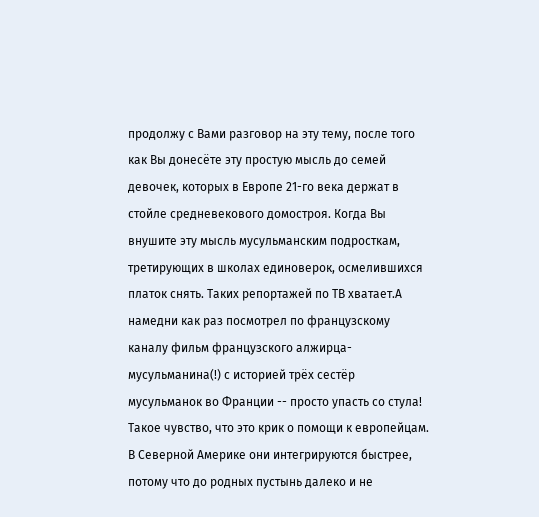продолжу с Вами разговор на эту тему, после того как Вы донесёте эту простую мысль до семей девочек, которых в Европе 21-го века держат в стойле средневекового домостроя. Когда Вы внушите эту мысль мусульманским подросткам, третирующих в школах единоверок, осмелившихся платок снять. Таких репортажей по ТВ хватает.А намедни как раз посмотрел по французскому каналу фильм французского алжирца-мусульманина(!) с историей трёх сестёр мусульманок во Франции -- просто упасть со стула! Такое чувство, что это крик о помощи к европейцам.
В Северной Америке они интегрируются быстрее, потому что до родных пустынь далеко и не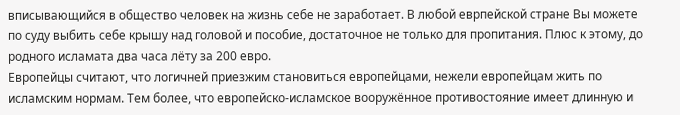вписывающийся в общество человек на жизнь себе не заработает. В любой еврпейской стране Вы можете по суду выбить себе крышу над головой и пособие, достаточное не только для пропитания. Плюс к этому, до родного исламата два часа лёту за 200 евро.
Европейцы считают, что логичней приезжим становиться европейцами, нежели европейцам жить по исламским нормам. Тем более, что европейско-исламское вооружённое противостояние имеет длинную и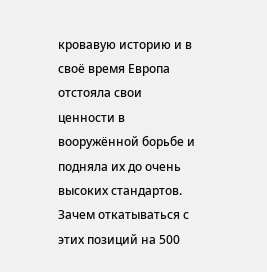кровавую историю и в своё время Европа отстояла свои ценности в вооружённой борьбе и подняла их до очень высоких стандартов. Зачем откатываться с этих позиций на 500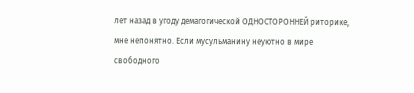лет назад в угоду демагогической ОДНОСТОРОННЕЙ риторике, мне непонятно. Если мусульманину неуютно в мире свободного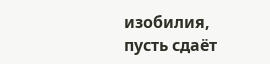изобилия, пусть сдаёт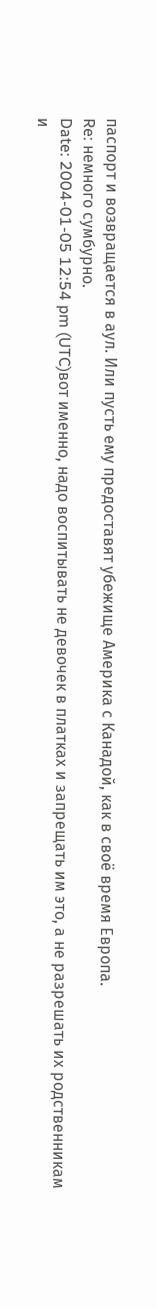паспорт и возвращается в аул. Или пусть ему предоставят убежище Америка с Канадой, как в своё время Европа.
Re: немного сумбурно.
Date: 2004-01-05 12:54 pm (UTC)вот именно, надо воспитывать не девочек в платках и запрещать им это, а не разрешать их родственникам и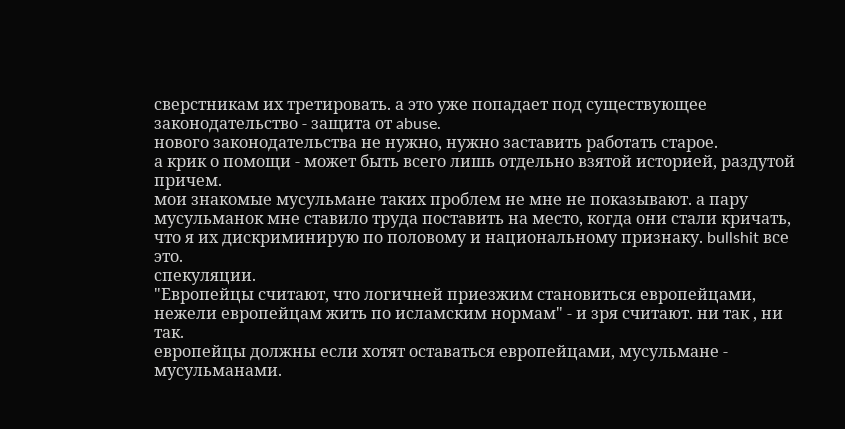сверстникам их третировать. а это уже попадает под существующее законодательство - защита от abuse.
нового законодательства не нужно, нужно заставить работать старое.
а крик о помощи - может быть всего лишь отдельно взятой историей, раздутой причем.
мои знакомые мусульмане таких проблем не мне не показывают. а пару мусульманок мне ставило труда поставить на место, когда они стали кричать, что я их дискриминирую по половому и национальному признаку. bullshit все это.
спекуляции.
"Европейцы считают, что логичней приезжим становиться европейцами, нежели европейцам жить по исламским нормам" - и зря считают. ни так , ни так.
европейцы должны если хотят оставаться европейцами, мусульмане - мусульманами.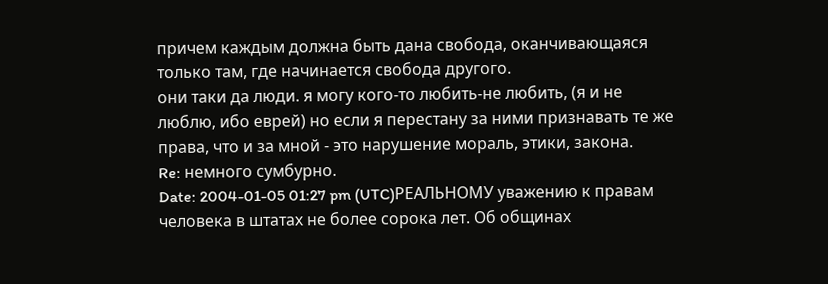причем каждым должна быть дана свобода, оканчивающаяся только там, где начинается свобода другого.
они таки да люди. я могу кого-то любить-не любить, (я и не люблю, ибо еврей) но если я перестану за ними признавать те же права, что и за мной - это нарушение мораль, этики, закона.
Re: немного сумбурно.
Date: 2004-01-05 01:27 pm (UTC)РЕАЛЬНОМУ уважению к правам человека в штатах не более сорока лет. Об общинах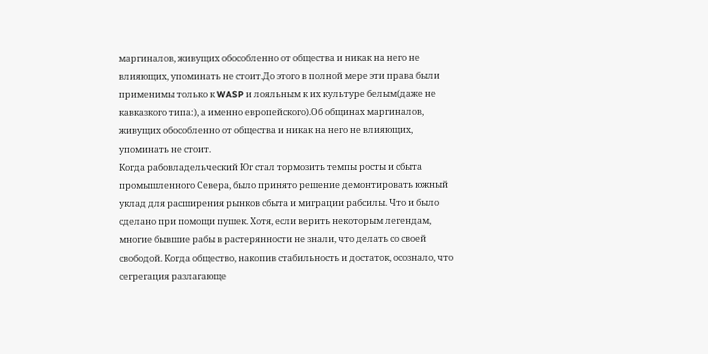маргиналов, живущих обособленно от общества и никак на него не влияющих, упоминать не стоит.До этого в полной мере эти права были применимы только к WASP и лояльным к их культуре белым(даже не кавказкого типа:), а именно европейского).Об общинах маргиналов, живущих обособленно от общества и никак на него не влияющих, упоминать не стоит.
Когда рабовладельческий Юг стал тормозить темпы росты и сбыта промышленного Севера, было принято решение демонтировать южный уклад для расширения рынков сбыта и миграции рабсилы. Что и было сделано при помощи пушек. Хотя, если верить некоторым легендам, многие бывшие рабы в растерянности не знали, что делать со своей свободой. Когда общество, накопив стабильность и достаток, осознало, что сегрегация разлагающе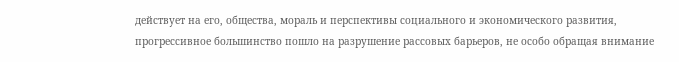действует на его, общества, мораль и перспективы социального и экономического развития, прогрессивное большинство пошло на разрушение рассовых барьеров, не особо обращая внимание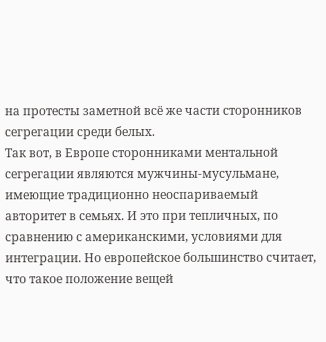на протесты заметной всё же части сторонников сегрегации среди белых.
Так вот, в Европе сторонниками ментальной сегрегации являются мужчины-мусульмане, имеющие традиционно неоспариваемый авторитет в семьях. И это при тепличных, по сравнению с американскими, условиями для интеграции. Но европейское большинство считает, что такое положение вещей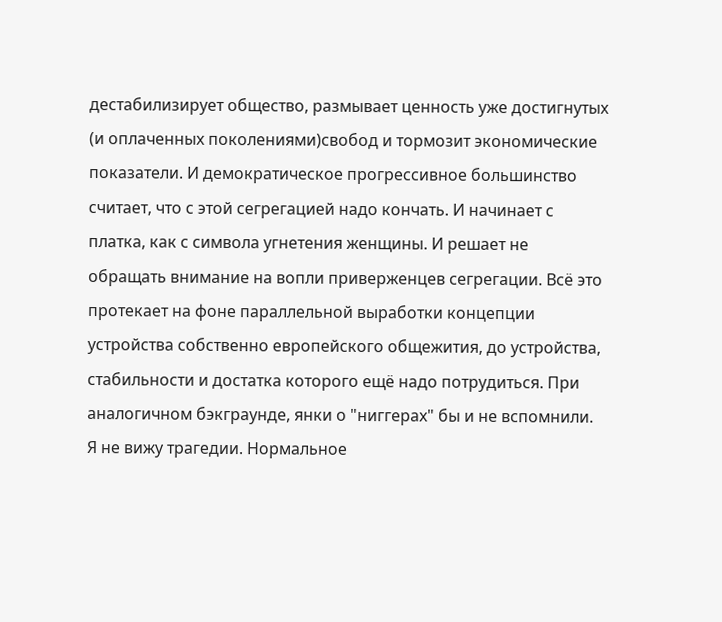дестабилизирует общество, размывает ценность уже достигнутых (и оплаченных поколениями)свобод и тормозит экономические показатели. И демократическое прогрессивное большинство считает, что с этой сегрегацией надо кончать. И начинает с платка, как с символа угнетения женщины. И решает не обращать внимание на вопли приверженцев сегрегации. Всё это протекает на фоне параллельной выработки концепции устройства собственно европейского общежития, до устройства, стабильности и достатка которого ещё надо потрудиться. При аналогичном бэкграунде, янки о "ниггерах" бы и не вспомнили. Я не вижу трагедии. Нормальное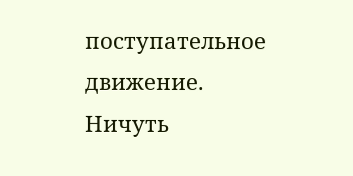поступательное движение. Ничуть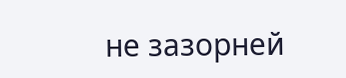не зазорней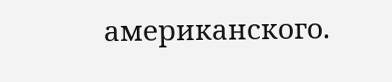американского.